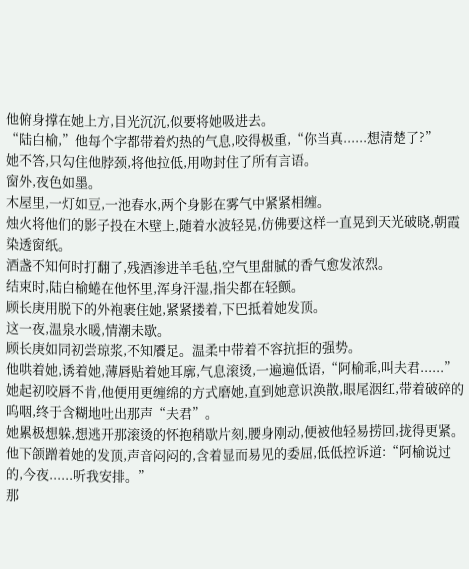他俯身撑在她上方,目光沉沉,似要将她吸进去。
“陆白榆,”他每个字都带着灼热的气息,咬得极重,“你当真......想清楚了?”
她不答,只勾住他脖颈,将他拉低,用吻封住了所有言语。
窗外,夜色如墨。
木屋里,一灯如豆,一池春水,两个身影在雾气中紧紧相缠。
烛火将他们的影子投在木壁上,随着水波轻晃,仿佛要这样一直晃到天光破晓,朝霞染透窗纸。
酒盏不知何时打翻了,残酒渗进羊毛毡,空气里甜腻的香气愈发浓烈。
结束时,陆白榆蜷在他怀里,浑身汗湿,指尖都在轻颤。
顾长庚用脱下的外袍裹住她,紧紧搂着,下巴抵着她发顶。
这一夜,温泉水暖,情潮未歇。
顾长庚如同初尝琼浆,不知餍足。温柔中带着不容抗拒的强势。
他哄着她,诱着她,薄唇贴着她耳廓,气息滚烫,一遍遍低语,“阿榆乖,叫夫君......”
她起初咬唇不肯,他便用更缠绵的方式磨她,直到她意识涣散,眼尾洇红,带着破碎的呜咽,终于含糊地吐出那声“夫君”。
她累极想躲,想逃开那滚烫的怀抱稍歇片刻,腰身刚动,便被他轻易捞回,拢得更紧。
他下颌蹭着她的发顶,声音闷闷的,含着显而易见的委屈,低低控诉道:“阿榆说过的,今夜......听我安排。”
那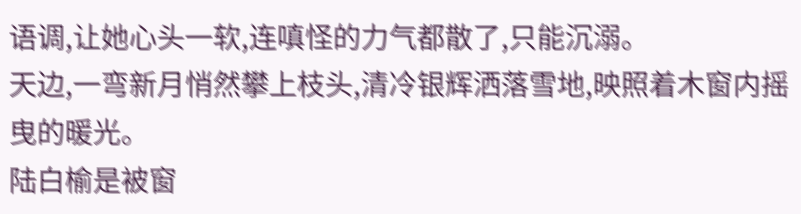语调,让她心头一软,连嗔怪的力气都散了,只能沉溺。
天边,一弯新月悄然攀上枝头,清冷银辉洒落雪地,映照着木窗内摇曳的暖光。
陆白榆是被窗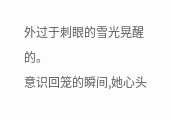外过于刺眼的雪光晃醒的。
意识回笼的瞬间,她心头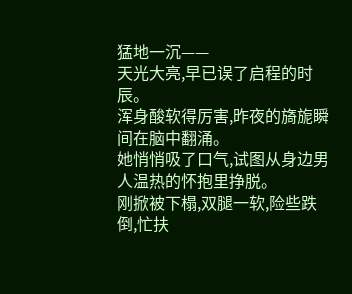猛地一沉——
天光大亮,早已误了启程的时辰。
浑身酸软得厉害,昨夜的旖旎瞬间在脑中翻涌。
她悄悄吸了口气,试图从身边男人温热的怀抱里挣脱。
刚掀被下榻,双腿一软,险些跌倒,忙扶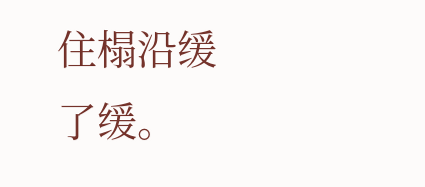住榻沿缓了缓。